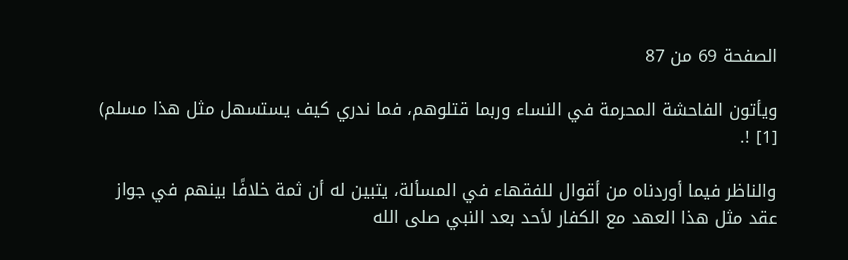الصفحة 69 من 87

ويأتون الفاحشة المحرمة في النساء وربما قتلوهم، فما ندري كيف يستسهل مثل هذا مسلم) [1] !.

والناظر فيما أوردناه من أقوال للفقهاء في المسألة، يتبين له أن ثمة خلافًا بينهم في جواز عقد مثل هذا العهد مع الكفار لأحد بعد النبي صلى الله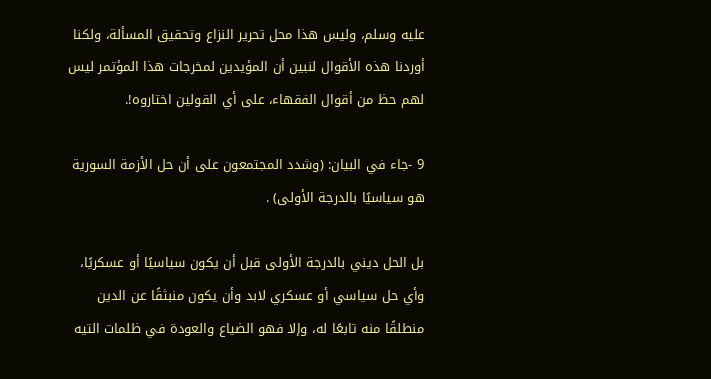عليه وسلم، وليس هذا محل تحرير النزاع وتحقيق المسألة، ولكنا أوردنا هذه الأقوال لنبين أن المؤيدين لمخرجات هذا المؤتمر ليس لهم حظ من أقوال الفقهاء، على أي القولين اختاروه!.

9 -جاء في البيان: (وشدد المجتمعون على أن حل الأزمة السورية هو سياسيًا بالدرجة الأولى) .

بل الحل ديني بالدرجة الأولى قبل أن يكون سياسيًا أو عسكريًا، وأي حل سياسي أو عسكري لابد وأن يكون منبثقًا عن الدين منطلقًا منه تابعًا له، وإلا فهو الضياع والعودة في ظلمات التيه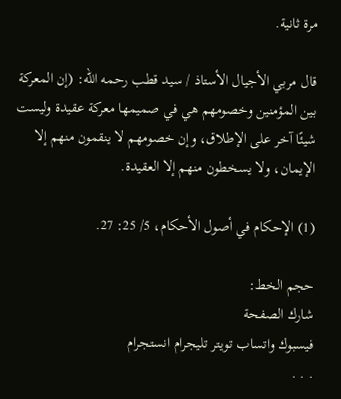مرة ثانية.

قال مربي الأجيال الأستاذ / سيد قطب رحمه الله: (إن المعركة بين المؤمنين وخصومهم هي في صميمها معركة عقيدة وليست شيئًا آخر على الإطلاق، وإن خصومهم لا ينقمون منهم إلا الإيمان، ولا يسخطون منهم إلا العقيدة.

(1) الإحكام في أصول الأحكام، 5/ 25: 27.

حجم الخط:
شارك الصفحة
فيسبوك واتساب تويتر تليجرام انستجرام
. . .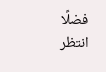فضلًا انتظر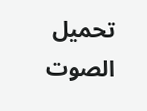تحميل الصوت